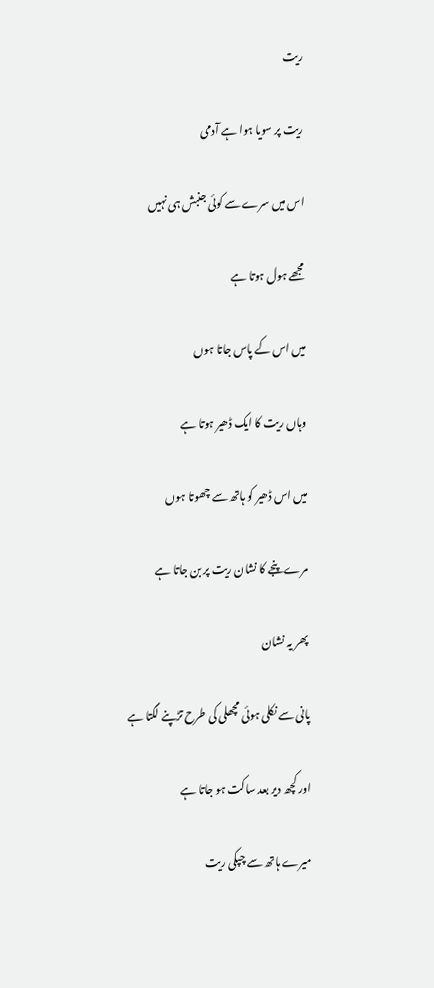ریت

ریت پر سویا ہوا ہے آدمی

اس میں سرے سے کوئی جنبش ہی نہیں

مجھے ہول ہوتا ہے

میں اس کے پاس جاتا ہوں

وہاں ریت کا ایک ڈھیر ہوتا ہے

میں اس ڈھیر کو ہاتھ سے چھوتا ہوں

مرے پنجے کا نشان ریت پر بن جاتا ہے

پھر یہ نشان

پانی سے نکلی ہوئی مچھلی کی طرح تڑپنے لگتا ہے

اور کچھ دیر بعد ساکت ہو جاتا ہے

میرے ہاتھ سے چپکی ریت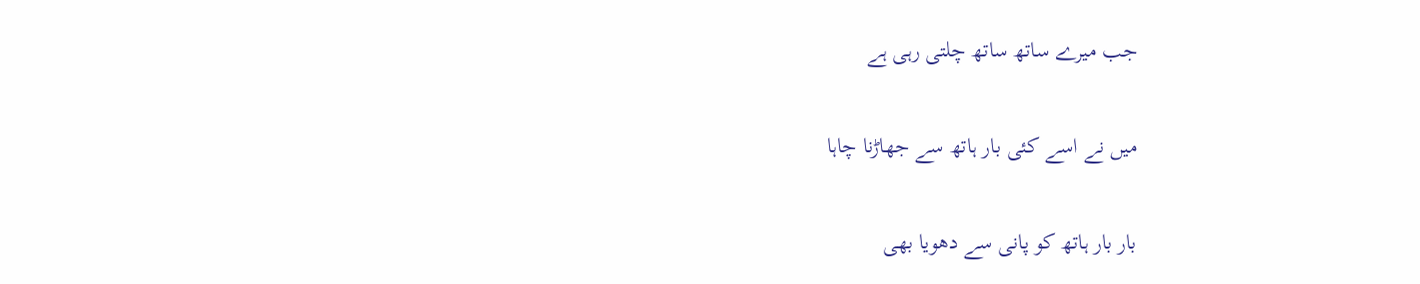جب میرے ساتھ ساتھ چلتی رہی ہے

میں نے اسے کئی بار ہاتھ سے جھاڑنا چاہا

بار بار ہاتھ کو پانی سے دھویا بھی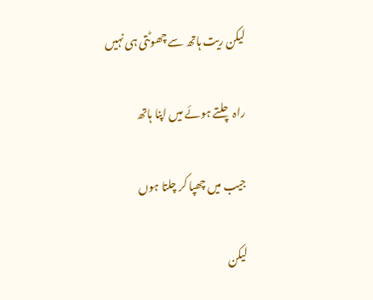لیکن ریت ہاتھ سے چھوٹتی ہی نہیں

راہ چلتے ہوئے میں اپنا ہاتھ

جیب میں چھپا کر چلتا ہوں

لیکن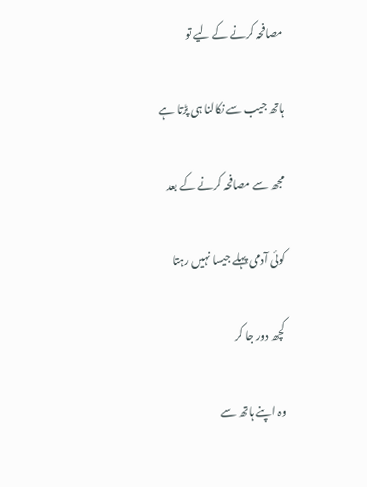مصافحہ کرنے کے لیے تو

ہاتھ جیب سے نکالنا ہی پڑتا ہے

مجھ سے مصافحہ کرنے کے بعد

کوئی آدمی پہلے جیسا نہیں رہتا

کچھ دور جا کر

وہ اپنے ہاتھ سے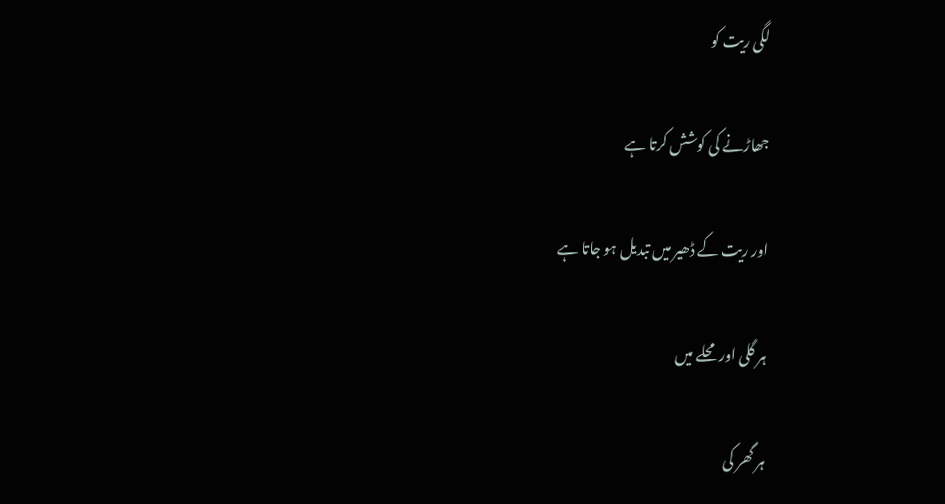لگی ریت کو

جھاڑنے کی کوشش کرتا ہے

اور ریت کے ڈھیر میں تبدیل ہو جاتا ہے

ہر گلی اور محلے میں

ہر گھر کی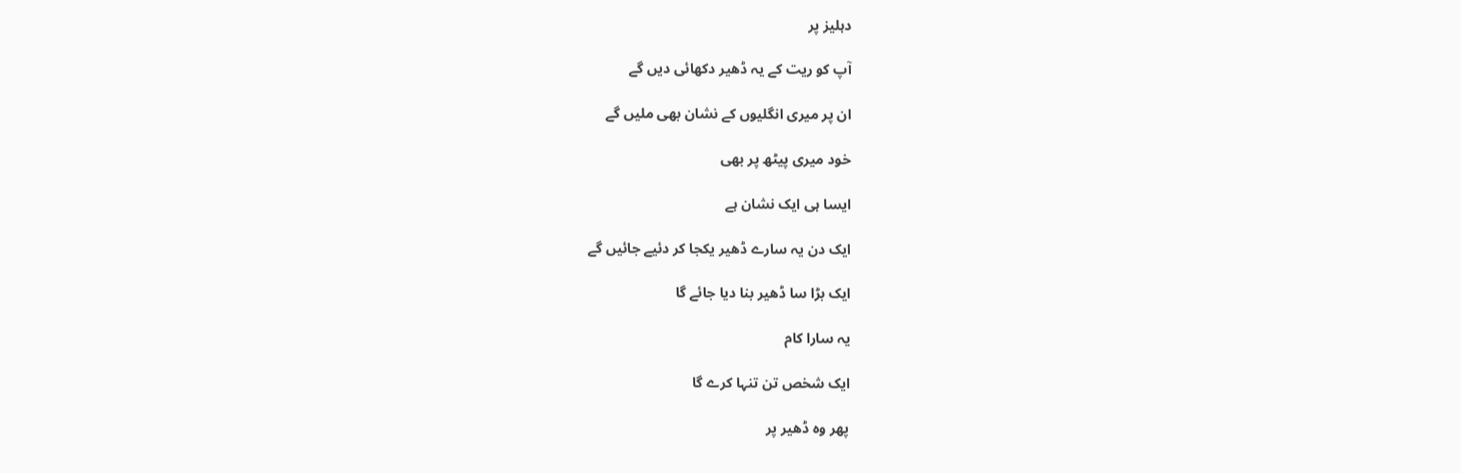دہلیز پر

آپ کو ریت کے یہ ڈھیر دکھائی دیں گے

ان پر میری انگلیوں کے نشان بھی ملیں گے

خود میری پیٹھ پر بھی

ایسا ہی ایک نشان ہے

ایک دن یہ سارے ڈھیر یکجا کر دئیے جائیں گے

ایک بڑا سا ڈھیر بنا دیا جائے گا

یہ سارا کام

ایک شخص تن تنہا کرے گا

پھر وہ ڈھیر پر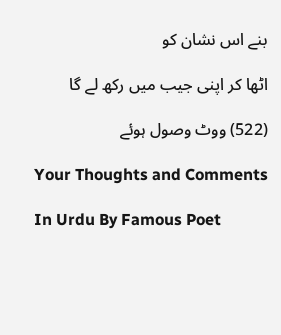بنے اس نشان کو

اٹھا کر اپنی جیب میں رکھ لے گا

(522) ووٹ وصول ہوئے

Your Thoughts and Comments

In Urdu By Famous Poet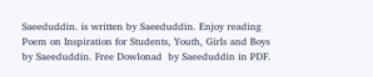Saeeduddin. is written by Saeeduddin. Enjoy reading  Poem on Inspiration for Students, Youth, Girls and Boys by Saeeduddin. Free Dowlonad  by Saeeduddin in PDF.